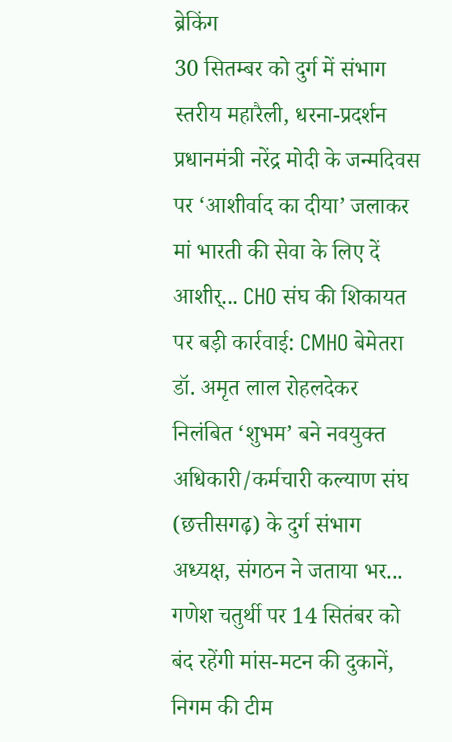ब्रेकिंग
30 सितम्बर को दुर्ग में संभाग स्तरीय महारैली, धरना-प्रदर्शन प्रधानमंत्री नरेंद्र मोदी के जन्मदिवस पर ‘आशीर्वाद का दीया’ जलाकर मां भारती की सेवा के लिए दें आशीर्... CHO संघ की शिकायत पर बड़ी कार्रवाई: CMHO बेमेतरा डॉ. अमृत लाल रोहलदेकर निलंबित ‘शुभम’ बने नवयुक्त अधिकारी/कर्मचारी कल्याण संघ (छत्तीसगढ़) के दुर्ग संभाग अध्यक्ष, संगठन ने जताया भर... गणेश चतुर्थी पर 14 सितंबर को बंद रहेंगी मांस-मटन की दुकानें, निगम की टीम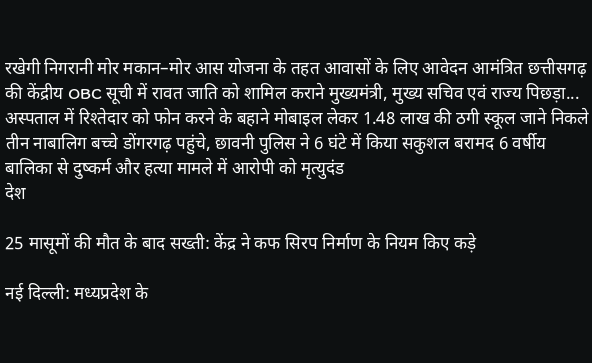रखेगी निगरानी मोर मकान–मोर आस योजना के तहत आवासों के लिए आवेदन आमंत्रित छत्तीसगढ़ की केंद्रीय OBC सूची में रावत जाति को शामिल कराने मुख्यमंत्री, मुख्य सचिव एवं राज्य पिछड़ा... अस्पताल में रिश्तेदार को फोन करने के बहाने मोबाइल लेकर 1.48 लाख की ठगी स्कूल जाने निकले तीन नाबालिग बच्चे डोंगरगढ़ पहुंचे, छावनी पुलिस ने 6 घंटे में किया सकुशल बरामद 6 वर्षीय बालिका से दुष्कर्म और हत्या मामले में आरोपी को मृत्युदंड
देश

25 मासूमों की मौत के बाद सख्ती: केंद्र ने कफ सिरप निर्माण के नियम किए कड़े

नई दिल्ली: मध्यप्रदेश के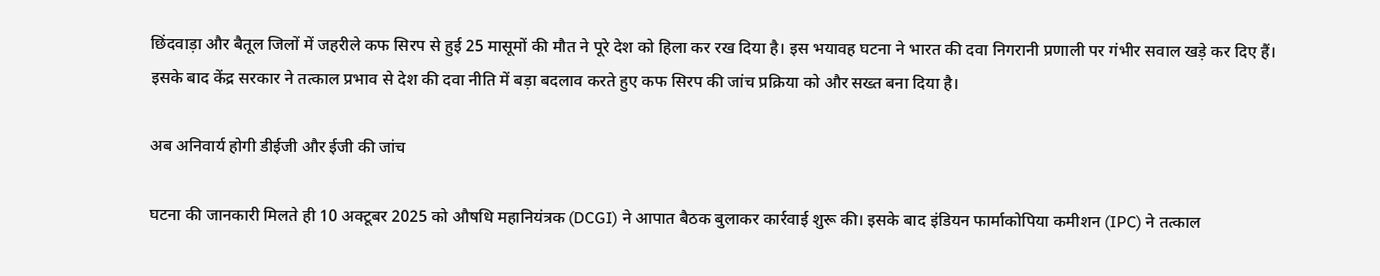छिंदवाड़ा और बैतूल जिलों में जहरीले कफ सिरप से हुई 25 मासूमों की मौत ने पूरे देश को हिला कर रख दिया है। इस भयावह घटना ने भारत की दवा निगरानी प्रणाली पर गंभीर सवाल खड़े कर दिए हैं। इसके बाद केंद्र सरकार ने तत्काल प्रभाव से देश की दवा नीति में बड़ा बदलाव करते हुए कफ सिरप की जांच प्रक्रिया को और सख्त बना दिया है।

अब अनिवार्य होगी डीईजी और ईजी की जांच

घटना की जानकारी मिलते ही 10 अक्टूबर 2025 को औषधि महानियंत्रक (DCGI) ने आपात बैठक बुलाकर कार्रवाई शुरू की। इसके बाद इंडियन फार्माकोपिया कमीशन (IPC) ने तत्काल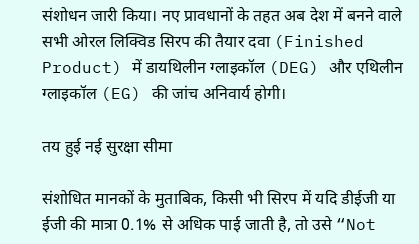संशोधन जारी किया। नए प्रावधानों के तहत अब देश में बनने वाले सभी ओरल लिक्विड सिरप की तैयार दवा (Finished Product) में डायथिलीन ग्लाइकॉल (DEG) और एथिलीन ग्लाइकॉल (EG) की जांच अनिवार्य होगी।

तय हुई नई सुरक्षा सीमा

संशोधित मानकों के मुताबिक, किसी भी सिरप में यदि डीईजी या ईजी की मात्रा 0.1% से अधिक पाई जाती है, तो उसे “Not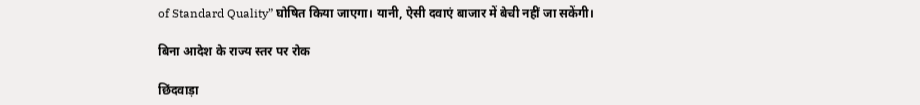of Standard Quality” घोषित किया जाएगा। यानी, ऐसी दवाएं बाजार में बेची नहीं जा सकेंगी।

बिना आदेश के राज्य स्तर पर रोक

छिंदवाड़ा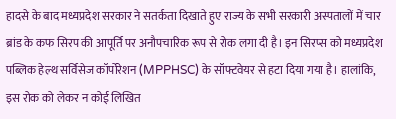हादसे के बाद मध्यप्रदेश सरकार ने सतर्कता दिखाते हुए राज्य के सभी सरकारी अस्पतालों में चार ब्रांड के कफ सिरप की आपूर्ति पर अनौपचारिक रूप से रोक लगा दी है। इन सिरप्स को मध्यप्रदेश पब्लिक हेल्थ सर्विसेज कॉर्पोरेशन (MPPHSC) के सॉफ्टवेयर से हटा दिया गया है। हालांकि, इस रोक को लेकर न कोई लिखित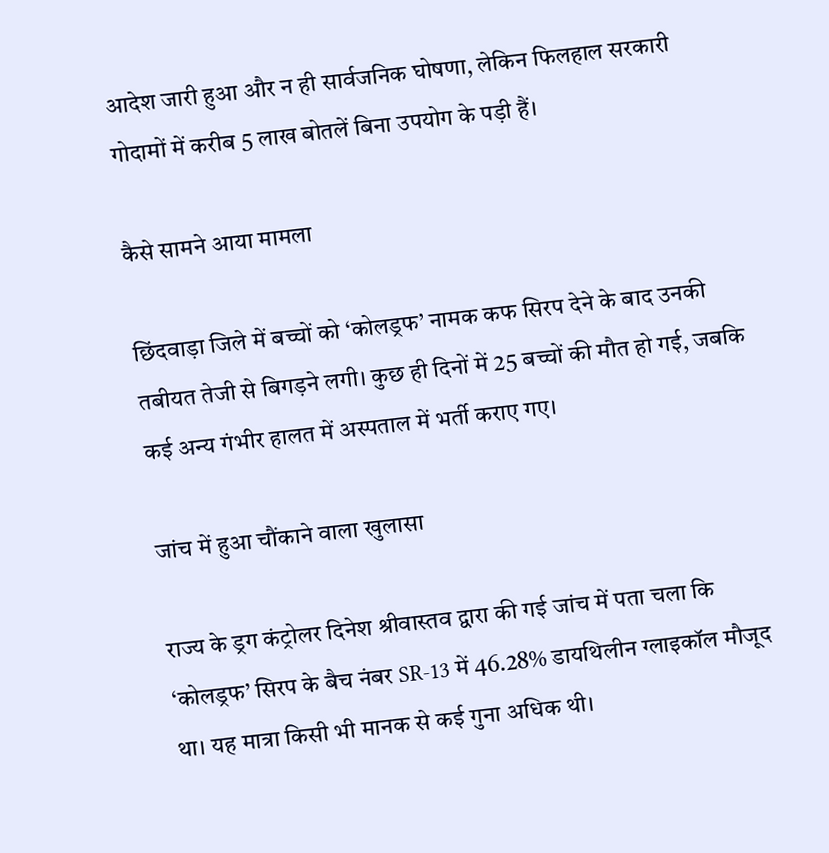आदेश जारी हुआ और न ही सार्वजनिक घोषणा, लेकिन फिलहाल सरकारी गोदामों में करीब 5 लाख बोतलें बिना उपयोग के पड़ी हैं।

कैसे सामने आया मामला

छिंदवाड़ा जिले में बच्चों को ‘कोलड्रफ’ नामक कफ सिरप देने के बाद उनकी तबीयत तेजी से बिगड़ने लगी। कुछ ही दिनों में 25 बच्चों की मौत हो गई, जबकि कई अन्य गंभीर हालत में अस्पताल में भर्ती कराए गए।

जांच में हुआ चौंकाने वाला खुलासा

राज्य के ड्रग कंट्रोलर दिनेश श्रीवास्तव द्वारा की गई जांच में पता चला कि ‘कोलड्रफ’ सिरप के बैच नंबर SR-13 में 46.28% डायथिलीन ग्लाइकॉल मौजूद था। यह मात्रा किसी भी मानक से कई गुना अधिक थी।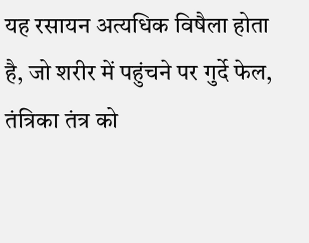यह रसायन अत्यधिक विषैला होता है, जो शरीर में पहुंचने पर गुर्दे फेल, तंत्रिका तंत्र को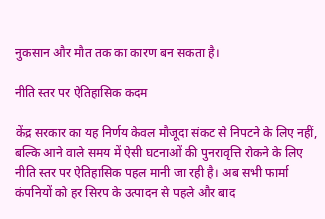नुकसान और मौत तक का कारण बन सकता है।

नीति स्तर पर ऐतिहासिक कदम

केंद्र सरकार का यह निर्णय केवल मौजूदा संकट से निपटने के लिए नहीं, बल्कि आने वाले समय में ऐसी घटनाओं की पुनरावृत्ति रोकने के लिए नीति स्तर पर ऐतिहासिक पहल मानी जा रही है। अब सभी फार्मा कंपनियों को हर सिरप के उत्पादन से पहले और बाद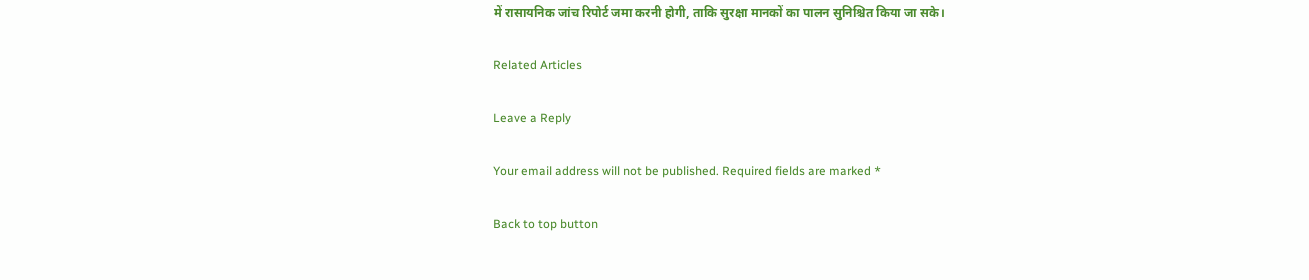में रासायनिक जांच रिपोर्ट जमा करनी होगी, ताकि सुरक्षा मानकों का पालन सुनिश्चित किया जा सके।

Related Articles

Leave a Reply

Your email address will not be published. Required fields are marked *

Back to top button